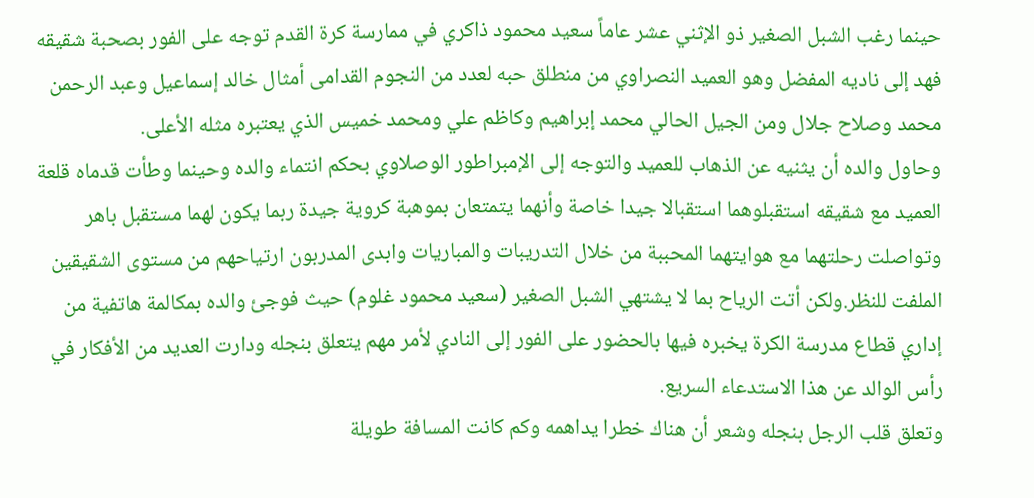حينما رغب الشبل الصغير ذو الإثني عشر عاماً سعيد محمود ذاكري في ممارسة كرة القدم توجه على الفور بصحبة شقيقه فهد إلى ناديه المفضل وهو العميد النصراوي من منطلق حبه لعدد من النجوم القدامى أمثال خالد إسماعيل وعبد الرحمن محمد وصلاح جلال ومن الجيل الحالي محمد إبراهيم وكاظم علي ومحمد خميس الذي يعتبره مثله الأعلى.
وحاول والده أن يثنيه عن الذهاب للعميد والتوجه إلى الإمبراطور الوصلاوي بحكم انتماء والده وحينما وطأت قدماه قلعة العميد مع شقيقه استقبلوهما استقبالا جيدا خاصة وأنهما يتمتعان بموهبة كروية جيدة ربما يكون لهما مستقبل باهر وتواصلت رحلتهما مع هوايتهما المحببة من خلال التدريبات والمباريات وابدى المدربون ارتياحهم من مستوى الشقيقين الملفت للنظر.ولكن أتت الرياح بما لا يشتهي الشبل الصغير (سعيد محمود غلوم) حيث فوجئ والده بمكالمة هاتفية من إداري قطاع مدرسة الكرة يخبره فيها بالحضور على الفور إلى النادي لأمر مهم يتعلق بنجله ودارت العديد من الأفكار في رأس الوالد عن هذا الاستدعاء السريع.
وتعلق قلب الرجل بنجله وشعر أن هناك خطرا يداهمه وكم كانت المسافة طويلة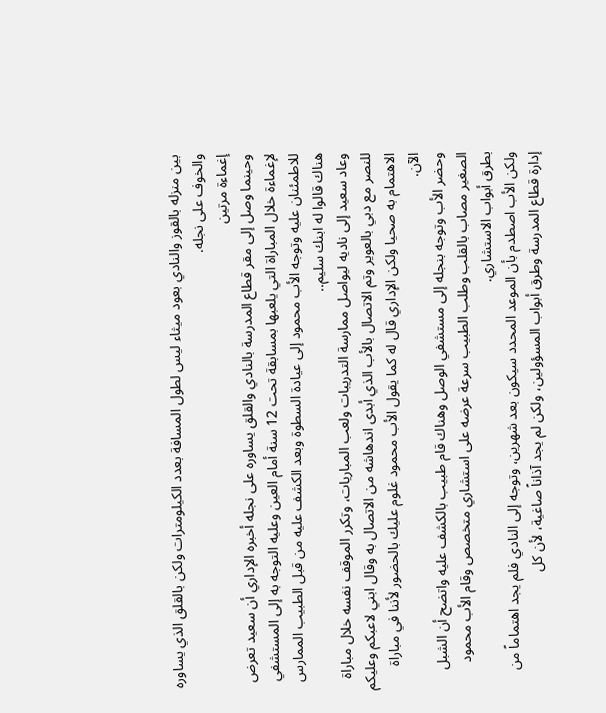بين منزله بالقوز والنادي بعود ميثاء ليس لطول المسافة بعدد الكيلومترات ولكن بالقلق الذي يساوره والخوف على نجله.
إغماءة مرتين
وحينما وصل إلى مقر قطاع المدرسة بالنادي والقلق يساوره على نجله أخبره الإداري أن سعيد تعرض لإغماءة خلال المباراة التي يلعبها بمسابقة تحت 12 سنة أمام العين وعليه التوجه به إلى المستشفي للاطمئنان عليه وتوجه الأب محمود إلى عيادة السطوة وبعد الكشف عليه من قبل الطبيب الممارس هناك قالوا له ابنك سليم..
وعاد سعيد إلى ناديه ليواصل ممارسة التدريبات ولعب المباريات، وتكرر الموقف نفسه خلال مباراة للنصر مع دبي بالعوير وتم الاتصال بالأب الذي أبدى اندهاشه من الاتصال به وقال ابني لاعبكم وعليكم الاهتمام به صحيا ولكن الإداري قال له كما يقول الأب محمود غلوم عليك بالحضور لأننا في مباراة الآن.
وحضر الأب وتوجه بنجله إلى مستشفي الوصل وهناك قام طبيب بالكشف عليه واتضح أن الشبل الصغير مصاب بالقلب وطلب الطبيب سرعة عرضه على استشاري متخصص وقام الأب محمود بطرق أبواب الاستشاري.
ولكن الأب اصطدم بأن الموعد المحدد سيكون بعد شهرين، وتوجه إلى النادي فلم يجد اهتماماً من إدارة قطاع المدرسة وطرق أبواب المسؤولين، ولكن لم يجد آذاناً صاغية، لأن كل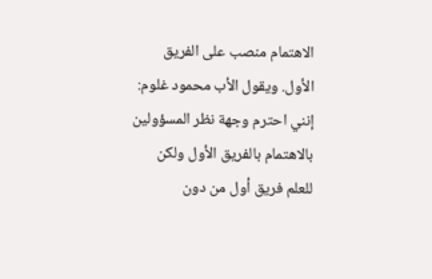الاهتمام منصب على الفريق الأول. ويقول الأب محمود غلوم: إنني احترم وجهة نظر المسؤولين بالاهتمام بالفريق الأول ولكن للعلم فريق أول من دون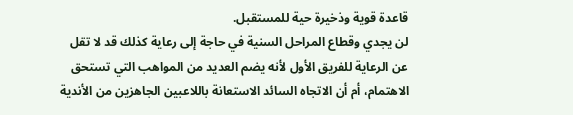قاعدة قوية وذخيرة حية للمستقبل.
لن يجدي وقطاع المراحل السنية في حاجة إلى رعاية كذلك قد لا تقل عن الرعاية للفريق الأول لأنه يضم العديد من المواهب التي تستحق الاهتمام، أم أن الاتجاه السائد الاستعانة باللاعبين الجاهزين من الأندية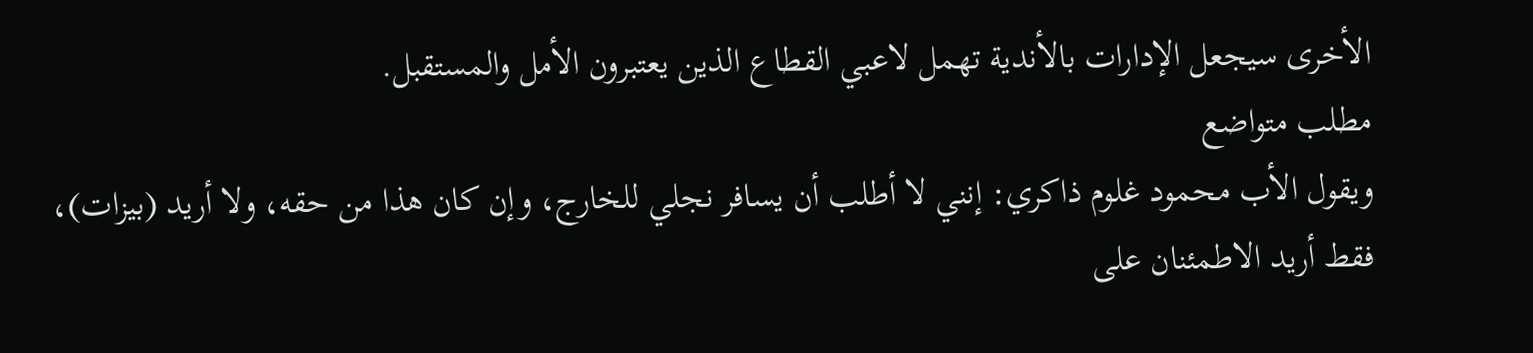الأخرى سيجعل الإدارات بالأندية تهمل لاعبي القطاع الذين يعتبرون الأمل والمستقبل.
مطلب متواضع
ويقول الأب محمود غلوم ذاكري: إنني لا أطلب أن يسافر نجلي للخارج، وإن كان هذا من حقه، ولا أريد (بيزات)، فقط أريد الاطمئنان على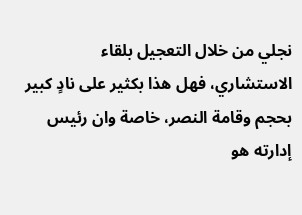نجلي من خلال التعجيل بلقاء الاستشاري، فهل هذا بكثير على نادٍ كبير بحجم وقامة النصر، خاصة وان رئيس إدارته هو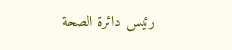رئيس دائرة الصحة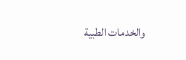والخدمات الطبية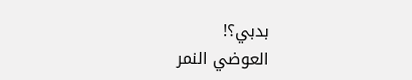بدبي؟!
العوضي النمر